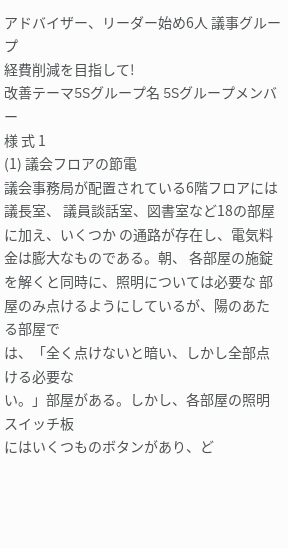アドバイザー、リーダー始め6人 議事グループ
経費削減を目指して!
改善テーマ5Sグループ名 5Sグループメンバー
様 式 1
(1) 議会フロアの節電
議会事務局が配置されている6階フロアには議長室、 議員談話室、図書室など18の部屋に加え、いくつか の通路が存在し、電気料金は膨大なものである。朝、 各部屋の施錠を解くと同時に、照明については必要な 部屋のみ点けるようにしているが、陽のあたる部屋で
は、「全く点けないと暗い、しかし全部点ける必要な
い。」部屋がある。しかし、各部屋の照明スイッチ板
にはいくつものボタンがあり、ど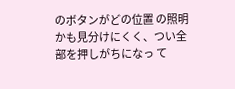のボタンがどの位置 の照明かも見分けにくく、つい全部を押しがちになっ て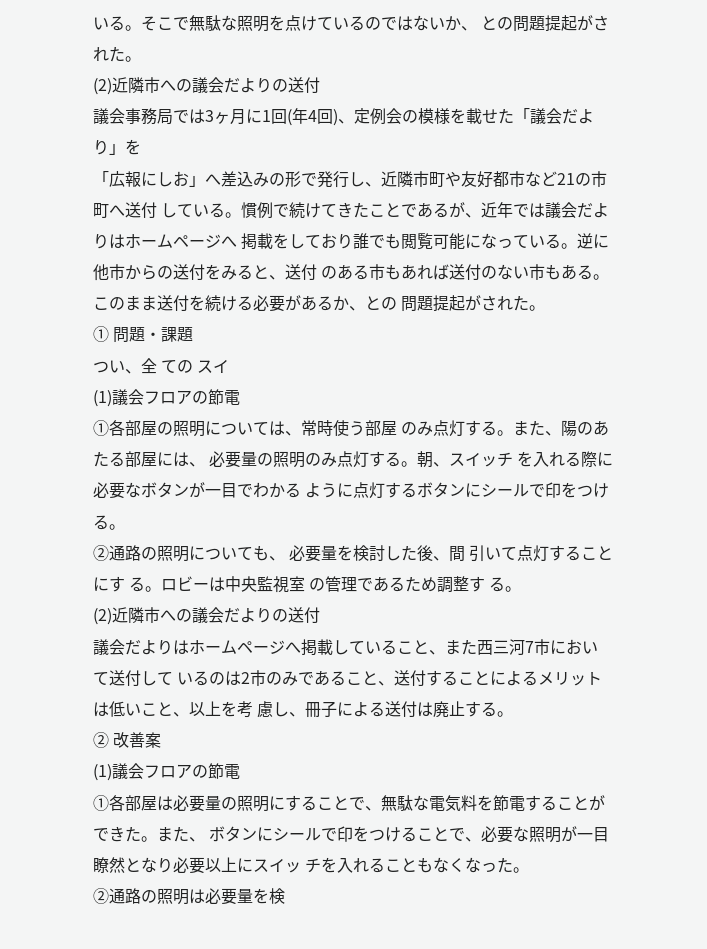いる。そこで無駄な照明を点けているのではないか、 との問題提起がされた。
(2)近隣市への議会だよりの送付
議会事務局では3ヶ月に1回(年4回)、定例会の模様を載せた「議会だより」を
「広報にしお」へ差込みの形で発行し、近隣市町や友好都市など21の市町へ送付 している。慣例で続けてきたことであるが、近年では議会だよりはホームページへ 掲載をしており誰でも閲覧可能になっている。逆に他市からの送付をみると、送付 のある市もあれば送付のない市もある。このまま送付を続ける必要があるか、との 問題提起がされた。
① 問題・課題
つい、全 ての スイ
(1)議会フロアの節電
①各部屋の照明については、常時使う部屋 のみ点灯する。また、陽のあたる部屋には、 必要量の照明のみ点灯する。朝、スイッチ を入れる際に必要なボタンが一目でわかる ように点灯するボタンにシールで印をつけ る。
②通路の照明についても、 必要量を検討した後、間 引いて点灯することにす る。ロビーは中央監視室 の管理であるため調整す る。
(2)近隣市への議会だよりの送付
議会だよりはホームページへ掲載していること、また西三河7市において送付して いるのは2市のみであること、送付することによるメリットは低いこと、以上を考 慮し、冊子による送付は廃止する。
② 改善案
(1)議会フロアの節電
①各部屋は必要量の照明にすることで、無駄な電気料を節電することができた。また、 ボタンにシールで印をつけることで、必要な照明が一目瞭然となり必要以上にスイッ チを入れることもなくなった。
②通路の照明は必要量を検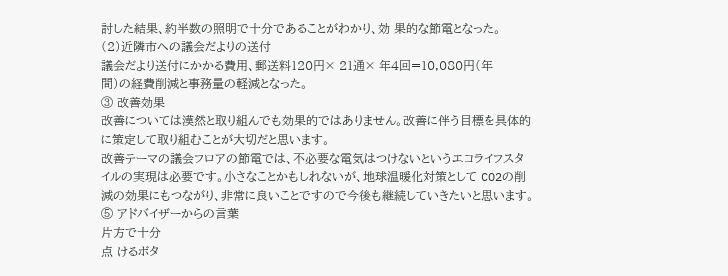討した結果、約半数の照明で十分であることがわかり、効 果的な節電となった。
(2)近隣市への議会だよりの送付
議会だより送付にかかる費用、郵送料120円× 21通× 年4回=10,080円(年
間)の経費削減と事務量の軽減となった。
③ 改善効果
改善については漠然と取り組んでも効果的ではありません。改善に伴う目標を具体的
に策定して取り組むことが大切だと思います。
改善テーマの議会フロアの節電では、不必要な電気はつけないというエコライフスタ
イルの実現は必要です。小さなことかもしれないが、地球温暖化対策として CO2の削
減の効果にもつながり、非常に良いことですので今後も継続していきたいと思います。
⑤ アドバイザーからの言葉
片方で十分
点 けるボタ